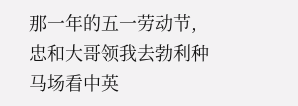那一年的五一劳动节,忠和大哥领我去勃利种马场看中英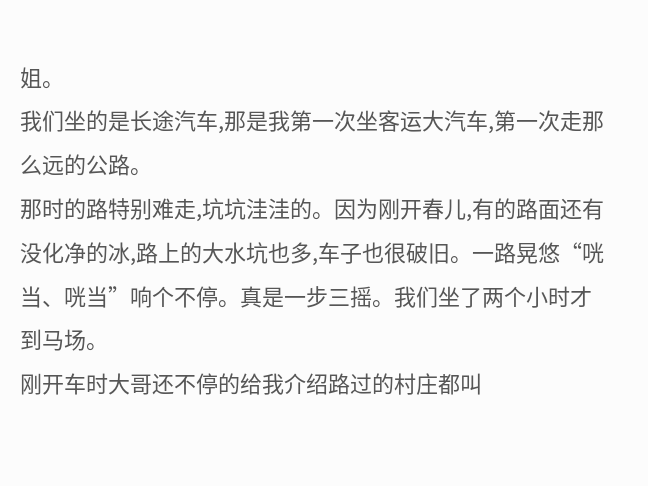姐。
我们坐的是长途汽车,那是我第一次坐客运大汽车,第一次走那么远的公路。
那时的路特别难走,坑坑洼洼的。因为刚开春儿,有的路面还有没化净的冰,路上的大水坑也多,车子也很破旧。一路晃悠“咣当、咣当”响个不停。真是一步三摇。我们坐了两个小时才到马场。
刚开车时大哥还不停的给我介绍路过的村庄都叫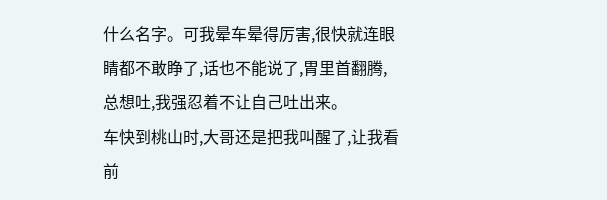什么名字。可我晕车晕得厉害,很快就连眼睛都不敢睁了,话也不能说了,胃里首翻腾,总想吐,我强忍着不让自己吐出来。
车快到桃山时,大哥还是把我叫醒了,让我看前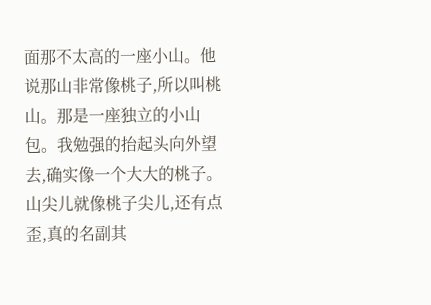面那不太高的一座小山。他说那山非常像桃子,所以叫桃山。那是一座独立的小山包。我勉强的抬起头向外望去,确实像一个大大的桃子。山尖儿就像桃子尖儿,还有点歪,真的名副其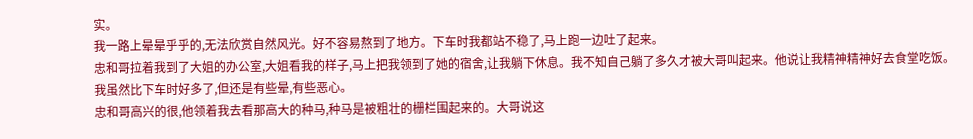实。
我一路上晕晕乎乎的,无法欣赏自然风光。好不容易熬到了地方。下车时我都站不稳了,马上跑一边吐了起来。
忠和哥拉着我到了大姐的办公室,大姐看我的样子,马上把我领到了她的宿舍,让我躺下休息。我不知自己躺了多久才被大哥叫起来。他说让我精神精神好去食堂吃饭。我虽然比下车时好多了,但还是有些晕,有些恶心。
忠和哥高兴的很,他领着我去看那高大的种马,种马是被粗壮的栅栏围起来的。大哥说这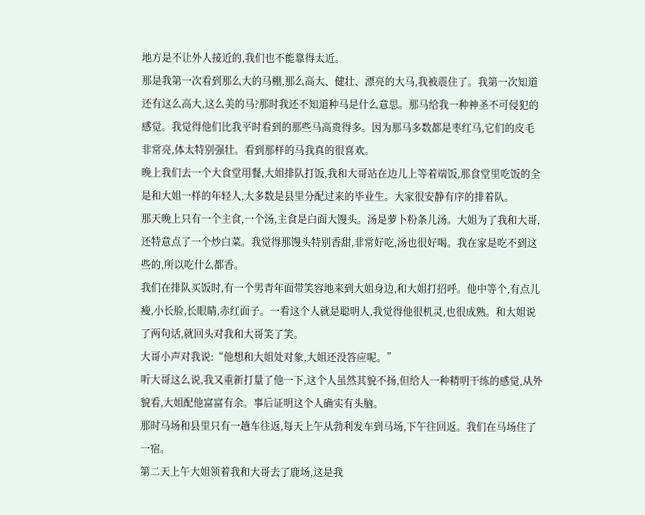地方是不让外人接近的,我们也不能靠得太近。
那是我第一次看到那么大的马棚,那么高大、健壮、漂亮的大马,我被震住了。我第一次知道还有这么高大,这么美的马?那时我还不知道种马是什么意思。那马给我一种神圣不可侵犯的感觉。我觉得他们比我平时看到的那些马高贵得多。因为那马多数都是枣红马,它们的皮毛非常亮,体太特别强壮。看到那样的马我真的很喜欢。
晚上我们去一个大食堂用餐,大姐排队打饭,我和大哥站在边儿上等着端饭,那食堂里吃饭的全是和大姐一样的年轻人,大多数是县里分配过来的毕业生。大家很安静有序的排着队。
那天晚上只有一个主食,一个汤,主食是白面大馒头。汤是萝卜粉条儿汤。大姐为了我和大哥,还特意点了一个炒白菜。我觉得那馒头特别香甜,非常好吃,汤也很好喝。我在家是吃不到这些的,所以吃什么都香。
我们在排队买饭时,有一个男青年面带笑容地来到大姐身边,和大姐打招呼。他中等个,有点儿瘦,小长脸,长眼睛,赤红面子。一看这个人就是聪明人,我觉得他很机灵,也很成熟。和大姐说了两句话,就回头对我和大哥笑了笑。
大哥小声对我说:“他想和大姐处对象,大姐还没答应呢。”
听大哥这么说,我又重新打量了他一下,这个人虽然其貌不扬,但给人一种精明干练的感觉,从外貌看,大姐配他富富有余。事后证明这个人确实有头脑。
那时马场和县里只有一趟车往返,每天上午从勃利发车到马场,下午往回返。我们在马场住了一宿。
第二天上午大姐领着我和大哥去了鹿场,这是我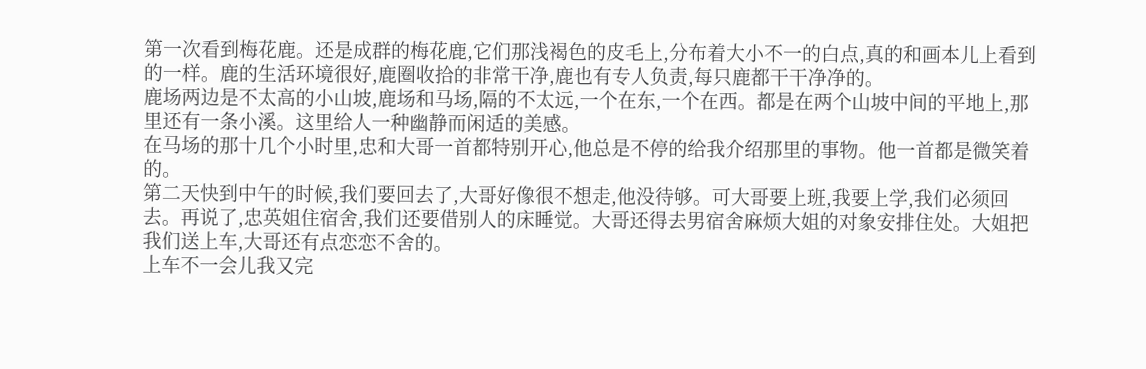第一次看到梅花鹿。还是成群的梅花鹿,它们那浅褐色的皮毛上,分布着大小不一的白点,真的和画本儿上看到的一样。鹿的生活环境很好,鹿圈收拾的非常干净,鹿也有专人负责,每只鹿都干干净净的。
鹿场两边是不太高的小山坡,鹿场和马场,隔的不太远,一个在东,一个在西。都是在两个山坡中间的平地上,那里还有一条小溪。这里给人一种幽静而闲适的美感。
在马场的那十几个小时里,忠和大哥一首都特别开心,他总是不停的给我介绍那里的事物。他一首都是微笑着的。
第二天快到中午的时候,我们要回去了,大哥好像很不想走,他没待够。可大哥要上班,我要上学,我们必须回去。再说了,忠英姐住宿舍,我们还要借别人的床睡觉。大哥还得去男宿舍麻烦大姐的对象安排住处。大姐把我们送上车,大哥还有点恋恋不舍的。
上车不一会儿我又完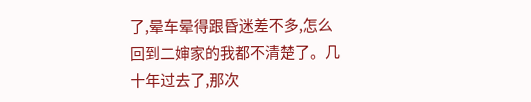了,晕车晕得跟昏迷差不多,怎么回到二婶家的我都不清楚了。几十年过去了,那次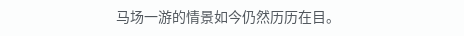马场一游的情景如今仍然历历在目。